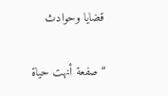قضايا وحوادث

“صفعة أنهت حياة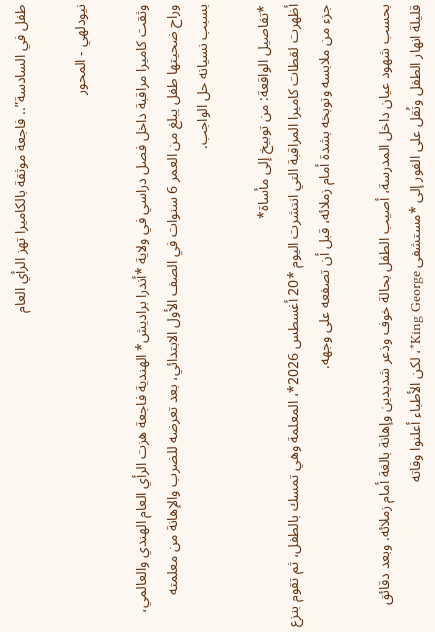طفل في السادسة”.. فاجعة موثقة بالكاميرا تهز الرأي العام

نيودلهي - المحور

وثقت كاميرا مراقبة داخل فصل دراسي في ولاية *أندرا براديش* الهندية فاجعة هزت الرأي العام الهندي والعالمي، وراح ضحيتها طفل يبلغ من العمر 6 سنوات في الصف الأول الابتدائي، بعد تعرضه للضرب والإهانة من معلمته بسبب نسيانه حل الواجب.

*تفاصيل الواقعة: من توبيخ إلى مأساة*
أظهرت لقطات كاميرا المراقبة التي انتشرت اليوم *20 أغسطس 2026*، المعلمة وهي تمسك بالطفل، ثم تقوم بنزع جزء من ملابسه وتوبخه بشدة أمام زملائه، قبل أن تصفعه على وجهه.

بحسب شهود عيان داخل المدرسة، أصيب الطفل بحالة خوف وذعر شديدين وإهانة بالغة أمام زملائه. وبعد دقائق قليلة انهار الطفل ونُقل على الفور إلى *مستشفى King George*، لكن الأطباء أعلنوا وفاته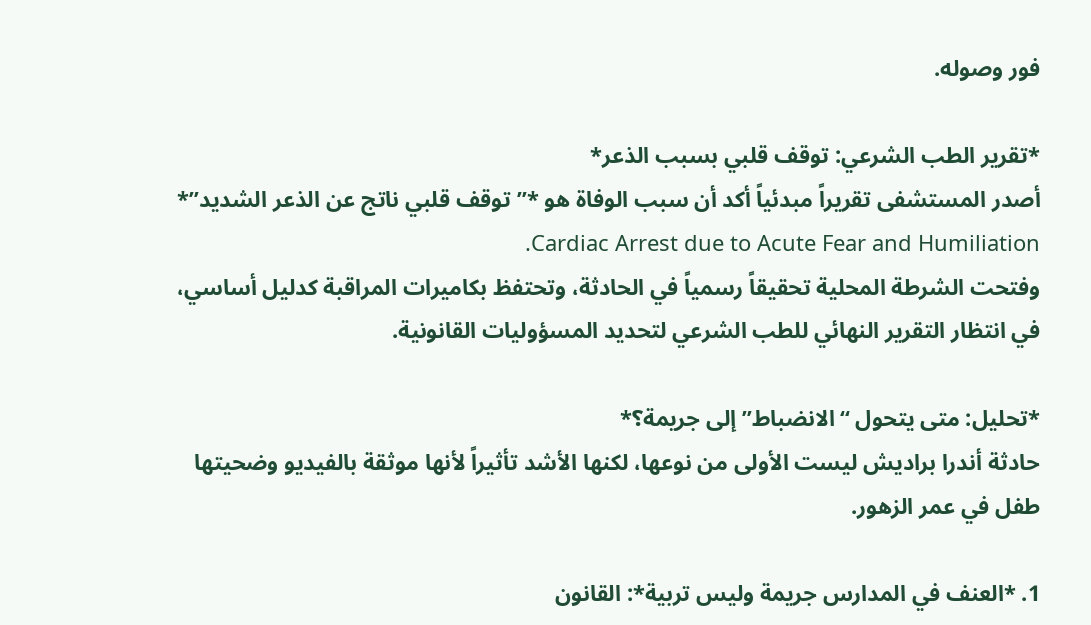فور وصوله.

*تقرير الطب الشرعي: توقف قلبي بسبب الذعر*
أصدر المستشفى تقريراً مبدئياً أكد أن سبب الوفاة هو *”توقف قلبي ناتج عن الذعر الشديد”* Cardiac Arrest due to Acute Fear and Humiliation.
وفتحت الشرطة المحلية تحقيقاً رسمياً في الحادثة، وتحتفظ بكاميرات المراقبة كدليل أساسي، في انتظار التقرير النهائي للطب الشرعي لتحديد المسؤوليات القانونية.

*تحليل: متى يتحول “الانضباط” إلى جريمة؟*
حادثة أندرا براديش ليست الأولى من نوعها، لكنها الأشد تأثيراً لأنها موثقة بالفيديو وضحيتها طفل في عمر الزهور.

1. *العنف في المدارس جريمة وليس تربية*: القانون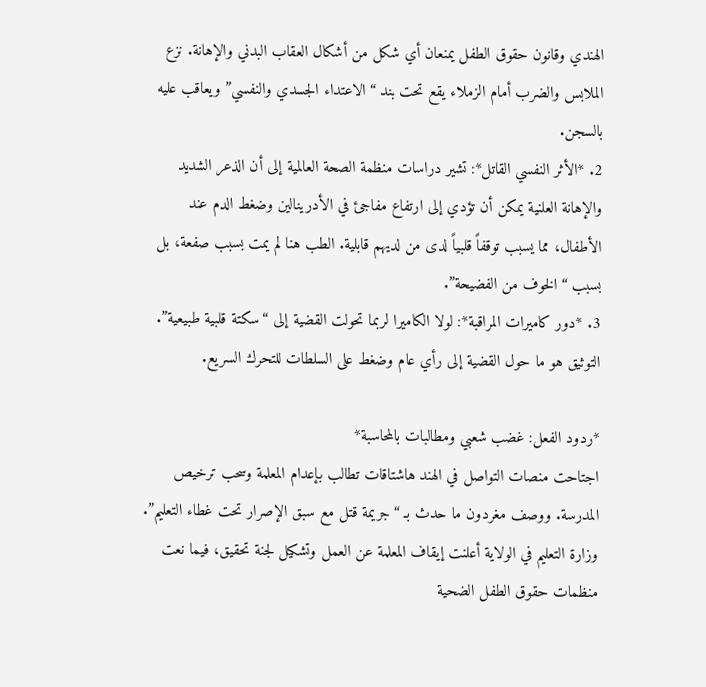الهندي وقانون حقوق الطفل يمنعان أي شكل من أشكال العقاب البدني والإهانة. نزع الملابس والضرب أمام الزملاء يقع تحت بند “الاعتداء الجسدي والنفسي” ويعاقب عليه بالسجن.
2. *الأثر النفسي القاتل*: تشير دراسات منظمة الصحة العالمية إلى أن الذعر الشديد والإهانة العلنية يمكن أن تؤدي إلى ارتفاع مفاجئ في الأدرينالين وضغط الدم عند الأطفال، مما يسبب توقفاً قلبياً لدى من لديهم قابلية. الطب هنا لم يمت بسبب صفعة، بل بسبب “الخوف من الفضيحة”.
3. *دور كاميرات المراقبة*: لولا الكاميرا لربما تحولت القضية إلى “سكتة قلبية طبيعية”. التوثيق هو ما حول القضية إلى رأي عام وضغط على السلطات للتحرك السريع.

*ردود الفعل: غضب شعبي ومطالبات بالمحاسبة*
اجتاحت منصات التواصل في الهند هاشتاقات تطالب بإعدام المعلمة وسحب ترخيص المدرسة. ووصف مغردون ما حدث بـ “جريمة قتل مع سبق الإصرار تحت غطاء التعليم”.
وزارة التعليم في الولاية أعلنت إيقاف المعلمة عن العمل وتشكيل لجنة تحقيق، فيما نعت منظمات حقوق الطفل الضحية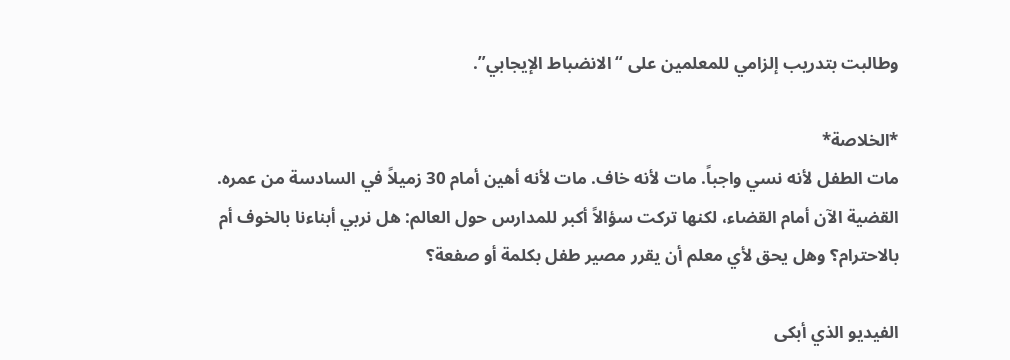وطالبت بتدريب إلزامي للمعلمين على “الانضباط الإيجابي”.

*الخلاصة*
مات الطفل لأنه نسي واجباً. مات لأنه خاف. مات لأنه أهين أمام 30 زميلاً في السادسة من عمره.
القضية الآن أمام القضاء، لكنها تركت سؤالاً أكبر للمدارس حول العالم: هل نربي أبناءنا بالخوف أم بالاحترام؟ وهل يحق لأي معلم أن يقرر مصير طفل بكلمة أو صفعة؟

الفيديو الذي أبكى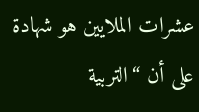عشرات الملايين هو شهادة على أن “التربية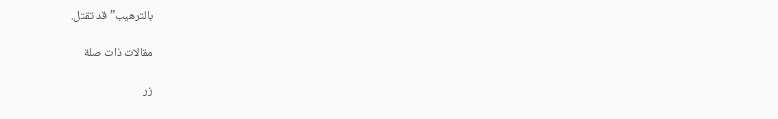بالترهيب” قد تقتل.

مقالات ذات صلة

زر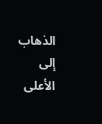الذهاب إلى الأعلى